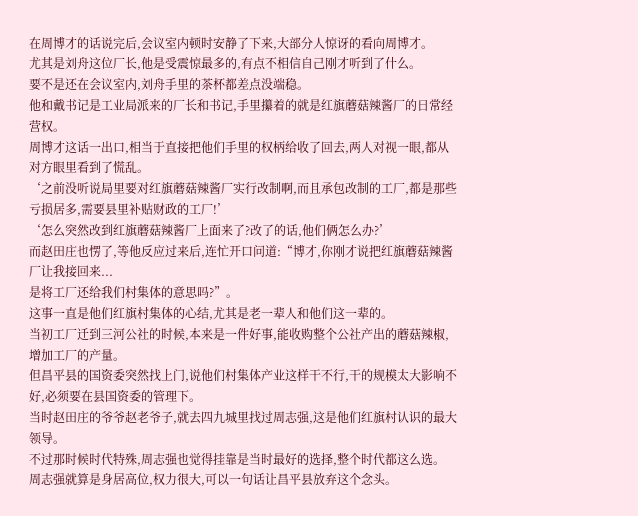在周博才的话说完后,会议室内顿时安静了下来,大部分人惊讶的看向周博才。
尤其是刘舟这位厂长,他是受震惊最多的,有点不相信自己刚才听到了什么。
要不是还在会议室内,刘舟手里的茶杯都差点没端稳。
他和戴书记是工业局派来的厂长和书记,手里攥着的就是红旗蘑菇辣酱厂的日常经营权。
周博才这话一出口,相当于直接把他们手里的权柄给收了回去,两人对视一眼,都从对方眼里看到了慌乱。
‘之前没听说局里要对红旗蘑菇辣酱厂实行改制啊,而且承包改制的工厂,都是那些亏损居多,需要县里补贴财政的工厂!’
‘怎么突然改到红旗蘑菇辣酱厂上面来了?改了的话,他们俩怎么办?’
而赵田庄也愣了,等他反应过来后,连忙开口问道:“博才,你刚才说把红旗蘑菇辣酱厂让我接回来...
是将工厂还给我们村集体的意思吗?”。
这事一直是他们红旗村集体的心结,尤其是老一辈人和他们这一辈的。
当初工厂迁到三河公社的时候,本来是一件好事,能收购整个公社产出的蘑菇辣椒,增加工厂的产量。
但昌平县的国资委突然找上门,说他们村集体产业这样干不行,干的规模太大影响不好,必须要在县国资委的管理下。
当时赵田庄的爷爷赵老爷子,就去四九城里找过周志强,这是他们红旗村认识的最大领导。
不过那时候时代特殊,周志强也觉得挂靠是当时最好的选择,整个时代都这么选。
周志强就算是身居高位,权力很大,可以一句话让昌平县放弃这个念头。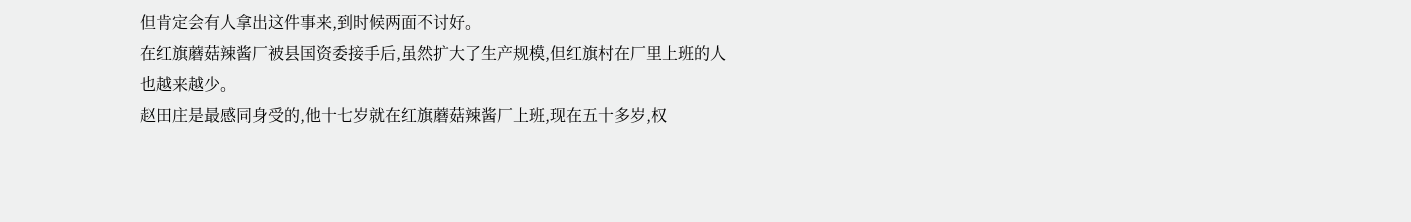但肯定会有人拿出这件事来,到时候两面不讨好。
在红旗蘑菇辣酱厂被县国资委接手后,虽然扩大了生产规模,但红旗村在厂里上班的人也越来越少。
赵田庄是最感同身受的,他十七岁就在红旗蘑菇辣酱厂上班,现在五十多岁,权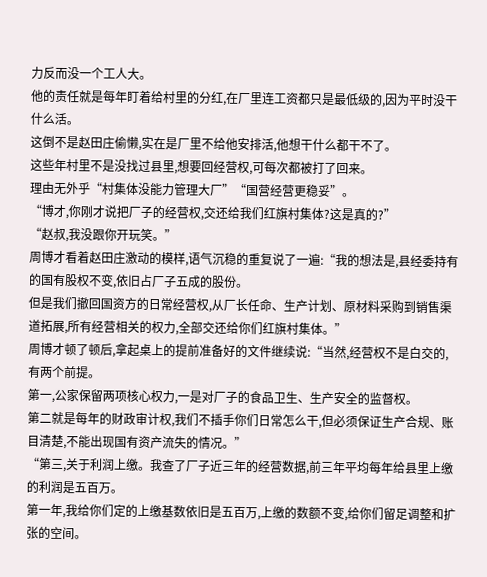力反而没一个工人大。
他的责任就是每年盯着给村里的分红,在厂里连工资都只是最低级的,因为平时没干什么活。
这倒不是赵田庄偷懒,实在是厂里不给他安排活,他想干什么都干不了。
这些年村里不是没找过县里,想要回经营权,可每次都被打了回来。
理由无外乎“村集体没能力管理大厂”“国营经营更稳妥”。
“博才,你刚才说把厂子的经营权,交还给我们红旗村集体?这是真的?”
“赵叔,我没跟你开玩笑。”
周博才看着赵田庄激动的模样,语气沉稳的重复说了一遍:“我的想法是,县经委持有的国有股权不变,依旧占厂子五成的股份。
但是我们撤回国资方的日常经营权,从厂长任命、生产计划、原材料采购到销售渠道拓展,所有经营相关的权力,全部交还给你们红旗村集体。”
周博才顿了顿后,拿起桌上的提前准备好的文件继续说:“当然,经营权不是白交的,有两个前提。
第一,公家保留两项核心权力,一是对厂子的食品卫生、生产安全的监督权。
第二就是每年的财政审计权,我们不插手你们日常怎么干,但必须保证生产合规、账目清楚,不能出现国有资产流失的情况。”
“第三,关于利润上缴。我查了厂子近三年的经营数据,前三年平均每年给县里上缴的利润是五百万。
第一年,我给你们定的上缴基数依旧是五百万,上缴的数额不变,给你们留足调整和扩张的空间。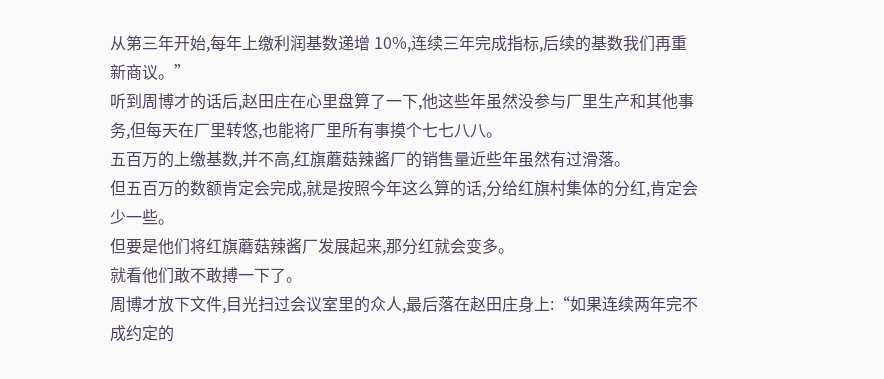从第三年开始,每年上缴利润基数递增 10%,连续三年完成指标,后续的基数我们再重新商议。”
听到周博才的话后,赵田庄在心里盘算了一下,他这些年虽然没参与厂里生产和其他事务,但每天在厂里转悠,也能将厂里所有事摸个七七八八。
五百万的上缴基数,并不高,红旗蘑菇辣酱厂的销售量近些年虽然有过滑落。
但五百万的数额肯定会完成,就是按照今年这么算的话,分给红旗村集体的分红,肯定会少一些。
但要是他们将红旗蘑菇辣酱厂发展起来,那分红就会变多。
就看他们敢不敢搏一下了。
周博才放下文件,目光扫过会议室里的众人,最后落在赵田庄身上:“如果连续两年完不成约定的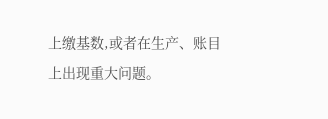上缴基数,或者在生产、账目上出现重大问题。